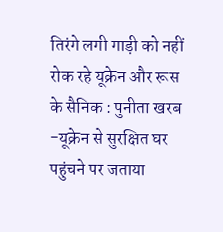तिरंगे लगी गाड़ी को नहीं रोक रहे यूक्रेन और रूस के सैनिक : पुनीता खरब
-यूक्रेन से सुरक्षित घर पहुंचने पर जताया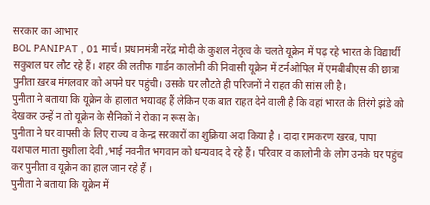सरकार का आभार
BOL PANIPAT , 01 मार्च। प्रधानमंत्री नरेंद्र मोदी के कुशल नेतृत्व के चलते यूक्रेन में पढ़ रहे भारत के विद्यार्थी सकुशल घर लौट रहे हैं। शहर की लतीफ गार्डन कालोनी की निवासी यूक्रेन में टर्नओपिल में एमबीबीएस की छात्रा पुनीता ख़रब मंगलवार को अपने घर पहुंची। उसके घर लौटते ही परिजनों ने राहत की सांस ली है।
पुनीता ने बताया कि यूक्रेन के हालात भयावह हैं लेकिन एक बात राहत देने वाली है कि वहां भारत के तिरंगे झंडे को देखकर उन्हें न तो यूक्रेन के सैनिकों ने रोका न रूस के।
पुनीता ने घर वापसी के लिए राज्य व केन्द्र सरकारों का शुक्रिया अदा किया है । दादा रामकरण खरब, पापा यशपाल माता सुशीला देवी ,भाई नवनीत भगवान को धन्यवाद दे रहे हैं। परिवार व कालोनी के लोग उनके घर पहुंच कर पुनीता व यूक्रेन का हाल जान रहे हैं ।
पुनीता ने बताया कि यूक्रेन में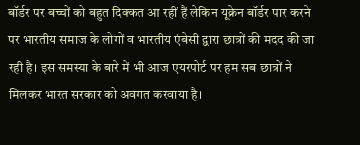बॉर्डर पर बच्चों को बहुत दिक्कत आ रहीं हैं लेकिन यूक्रेन बॉर्डर पार करने पर भारतीय समाज के लोगों व भारतीय एंबेसी द्वारा छात्रों की मदद की जा रही है। इस समस्या के बारे में भी आज एयरपोर्ट पर हम सब छात्रों ने मिलकर भारत सरकार को अवगत करवाया है।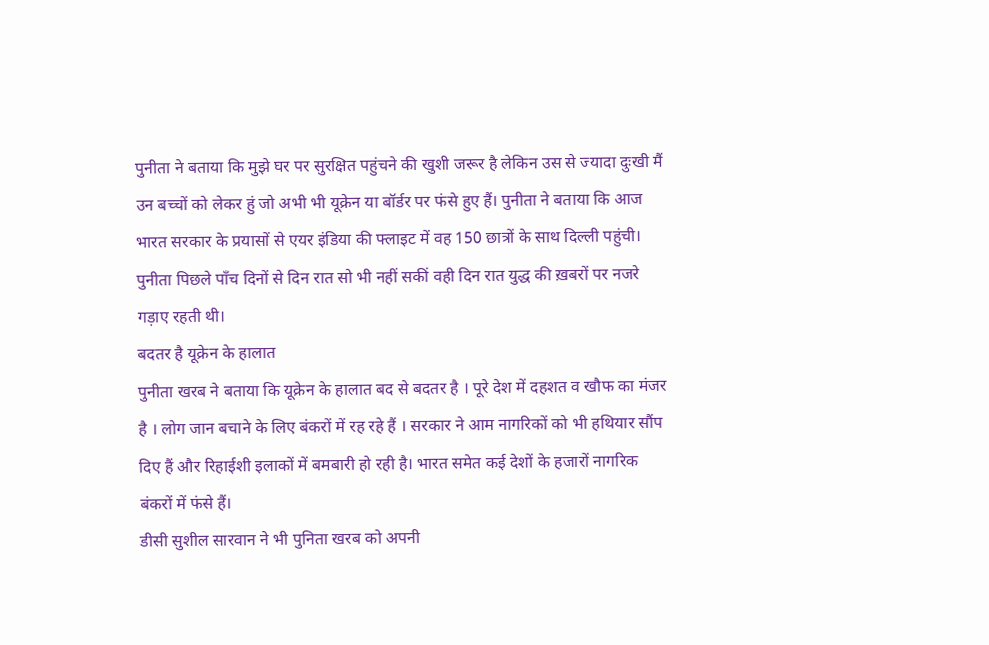पुनीता ने बताया कि मुझे घर पर सुरक्षित पहुंचने की खुशी जरूर है लेकिन उस से ज्यादा दुःखी मैं उन बच्चों को लेकर हुं जो अभी भी यूक्रेन या बॉर्डर पर फंसे हुए हैं। पुनीता ने बताया कि आज भारत सरकार के प्रयासों से एयर इंडिया की फ्लाइट में वह 150 छात्रों के साथ दिल्ली पहुंची। पुनीता पिछले पाँच दिनों से दिन रात सो भी नहीं सकीं वही दिन रात युद्ध की ख़बरों पर नजरे गड़ाए रहती थी।
बदतर है यूक्रेन के हालात
पुनीता खरब ने बताया कि यूक्रेन के हालात बद से बदतर है । पूरे देश में दहशत व खौफ का मंजर है । लोग जान बचाने के लिए बंकरों में रह रहे हैं । सरकार ने आम नागरिकों को भी हथियार सौंप दिए हैं और रिहाईशी इलाकों में बमबारी हो रही है। भारत समेत कई देशों के हजारों नागरिक बंकरों में फंसे हैं।
डीसी सुशील सारवान ने भी पुनिता खरब को अपनी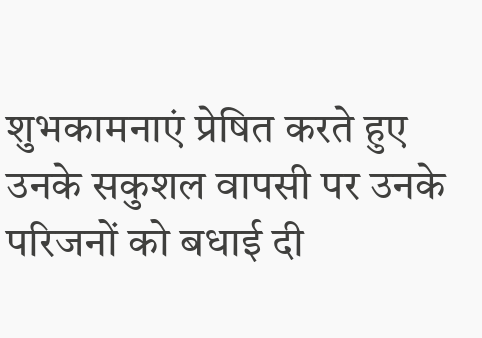शुभकामनाएं प्रेषित करते हुए उनके सकुशल वापसी पर उनके परिजनों को बधाई दी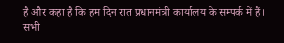है और कहा है कि हम दिन रात प्रधानमंत्री कार्यालय के सम्पर्क में हैं। सभी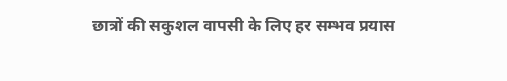छात्रों की सकुशल वापसी के लिए हर सम्भव प्रयास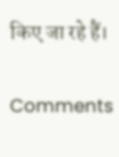किए जा रहे हैं।

Comments